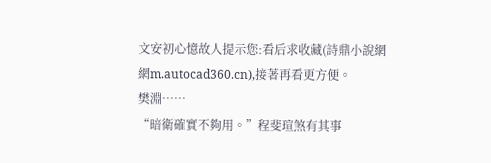文安初心憶故人提示您:看后求收藏(詩鼎小說網網m.autocad360.cn),接著再看更方便。
樊淵……
“暗衛確實不夠用。”程斐瑄煞有其事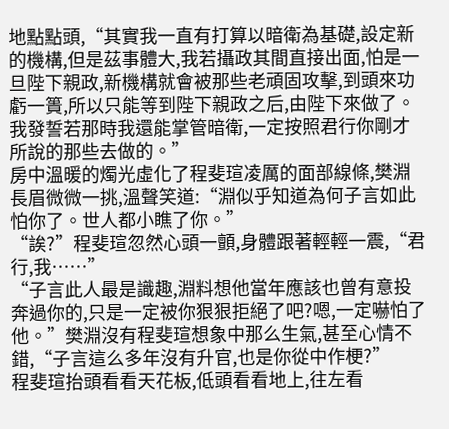地點點頭,“其實我一直有打算以暗衛為基礎,設定新的機構,但是茲事體大,我若攝政其間直接出面,怕是一旦陛下親政,新機構就會被那些老頑固攻擊,到頭來功虧一簣,所以只能等到陛下親政之后,由陛下來做了。我發誓若那時我還能掌管暗衛,一定按照君行你剛才所說的那些去做的。”
房中溫暖的燭光虛化了程斐瑄凌厲的面部線條,樊淵長眉微微一挑,溫聲笑道:“淵似乎知道為何子言如此怕你了。世人都小瞧了你。”
“誒?”程斐瑄忽然心頭一顫,身體跟著輕輕一震,“君行,我……”
“子言此人最是識趣,淵料想他當年應該也曾有意投奔過你的,只是一定被你狠狠拒絕了吧?嗯,一定嚇怕了他。”樊淵沒有程斐瑄想象中那么生氣,甚至心情不錯,“子言這么多年沒有升官,也是你從中作梗?”
程斐瑄抬頭看看天花板,低頭看看地上,往左看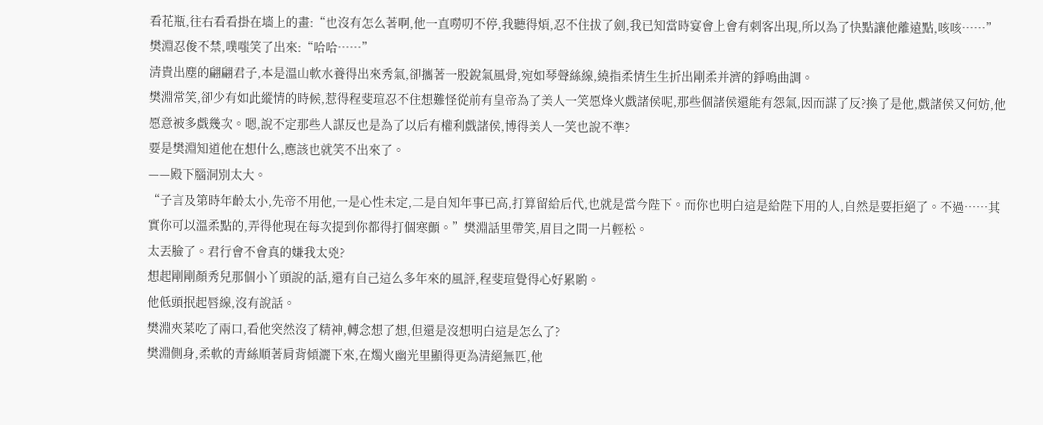看花瓶,往右看看掛在墻上的畫:“也沒有怎么著啊,他一直嘮叨不停,我聽得煩,忍不住拔了劍,我已知當時宴會上會有刺客出現,所以為了快點讓他離遠點,咳咳……”
樊淵忍俊不禁,噗嗤笑了出來:“哈哈……”
清貴出塵的翩翩君子,本是溫山軟水養得出來秀氣,卻攜著一股銳氣風骨,宛如琴聲絲線,繞指柔情生生折出剛柔并濟的錚鳴曲調。
樊淵常笑,卻少有如此縱情的時候,惹得程斐瑄忍不住想難怪從前有皇帝為了美人一笑愿烽火戲諸侯呢,那些個諸侯還能有怨氣,因而謀了反?換了是他,戲諸侯又何妨,他愿意被多戲幾次。嗯,說不定那些人謀反也是為了以后有權利戲諸侯,博得美人一笑也說不準?
要是樊淵知道他在想什么,應該也就笑不出來了。
——殿下腦洞別太大。
“子言及第時年齡太小,先帝不用他,一是心性未定,二是自知年事已高,打算留給后代,也就是當今陛下。而你也明白這是給陛下用的人,自然是要拒絕了。不過……其實你可以溫柔點的,弄得他現在每次提到你都得打個寒顫。”樊淵話里帶笑,眉目之間一片輕松。
太丟臉了。君行會不會真的嫌我太兇?
想起剛剛顏秀兒那個小丫頭說的話,還有自己這么多年來的風評,程斐瑄覺得心好累喲。
他低頭抿起唇線,沒有說話。
樊淵夾菜吃了兩口,看他突然沒了精神,轉念想了想,但還是沒想明白這是怎么了?
樊淵側身,柔軟的青絲順著肩背傾灑下來,在燭火幽光里顯得更為清絕無匹,他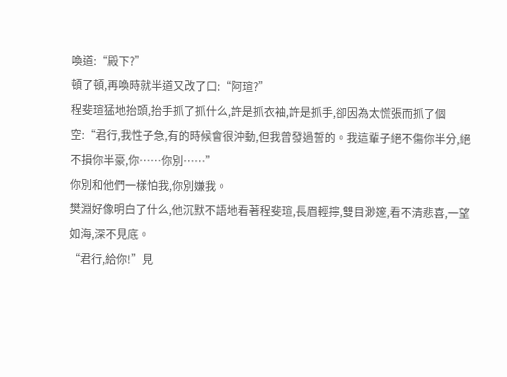喚道:“殿下?”
頓了頓,再喚時就半道又改了口:“阿瑄?”
程斐瑄猛地抬頭,抬手抓了抓什么,許是抓衣袖,許是抓手,卻因為太慌張而抓了個空:“君行,我性子急,有的時候會很沖動,但我曾發過誓的。我這輩子絕不傷你半分,絕不損你半豪,你……你別……”
你別和他們一樣怕我,你別嫌我。
樊淵好像明白了什么,他沉默不語地看著程斐瑄,長眉輕擰,雙目渺邃,看不清悲喜,一望如海,深不見底。
“君行,給你!”見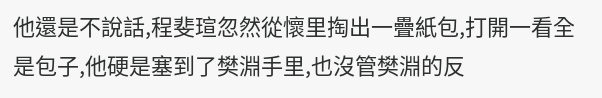他還是不說話,程斐瑄忽然從懷里掏出一疊紙包,打開一看全是包子,他硬是塞到了樊淵手里,也沒管樊淵的反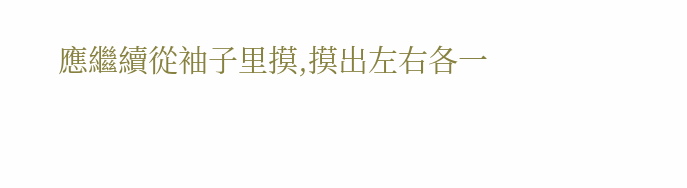應繼續從袖子里摸,摸出左右各一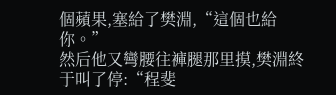個蘋果,塞給了樊淵,“這個也給你。”
然后他又彎腰往褲腿那里摸,樊淵終于叫了停:“程斐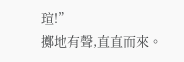瑄!”
擲地有聲,直直而來。